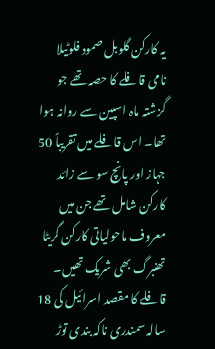یہ کارکن گلوبل صمود فلوٹیلا نامی قافلے کا حصہ تھے جو گزشتہ ماہ اسپین سے روانہ ہوا تھا۔ اس قافلے میں تقریباً 50 جہاز اور پانچ سو سے زائد کارکن شامل تھے جن میں معروف ماحولیاتی کارکن گریٹا تھنبرگ بھی شریک تھیں۔ قافلے کا مقصد اسرائیل کی 18 سالہ سمندری ناکہ بندی توڑ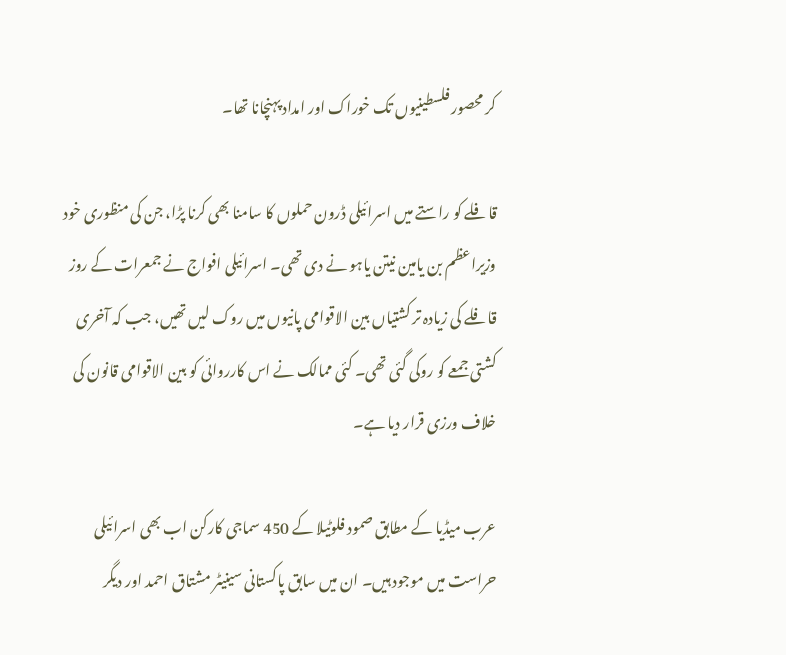کر محصور فلسطینیوں تک خوراک اور امداد پہنچانا تھا۔

قافلے کو راستے میں اسرائیلی ڈرون حملوں کا سامنا بھی کرنا پڑا، جن کی منظوری خود وزیراعظم بن یامین نیتن یاہو نے دی تھی۔ اسرائیلی افواج نے جمعرات کے روز قافلے کی زیادہ تر کشتیاں بین الاقوامی پانیوں میں روک لیں تھیں، جب کہ آخری کشتی جمعے کو روکی گئی تھی۔ کئی ممالک نے اس کارروائی کو بین الاقوامی قانون کی خلاف ورزی قرار دیا ہے۔

عرب میڈیا کے مطابق صمود فلوٹیلا کے 450 سماجی کارکن اب بھی اسرائیلی حراست میں موجود ہیں۔ ان میں سابق پاکستانی سینیٹر مشتاق احمد اور دیگر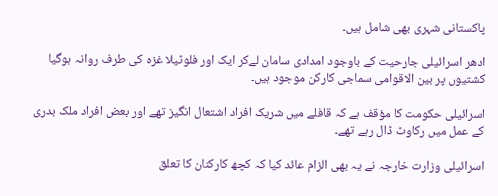پاکستانی شہری بھی شامل ہیں۔

ادھر اسرائیلی جارحیت کے باوجود امدادی سامان لےکر ایک اور فلوٹیلا غزہ کی طرف روانہ ہوگیا کشتیوں پر بین الاقوامی سماجی کارکن موجود ہیں۔

اسرائیلی حکومت کا مؤقف ہے کہ قافلے میں شریک افراد اشتعال انگیز تھے اور بعض افراد ملک بدری کے عمل میں رکاوٹ ڈال رہے تھے۔

اسرائیلی وزارت خارجہ نے یہ بھی الزام عائد کیا کہ کچھ کارکنان کا تعلق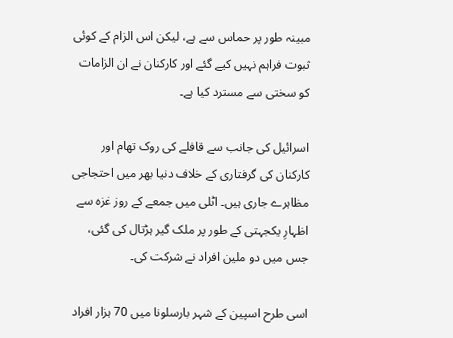مبینہ طور پر حماس سے ہے، لیکن اس الزام کے کوئی ثبوت فراہم نہیں کیے گئے اور کارکنان نے ان الزامات کو سختی سے مسترد کیا ہے۔

اسرائیل کی جانب سے قافلے کی روک تھام اور کارکنان کی گرفتاری کے خلاف دنیا بھر میں احتجاجی مظاہرے جاری ہیں۔ اٹلی میں جمعے کے روز غزہ سے اظہارِ یکجہتی کے طور پر ملک گیر ہڑتال کی گئی، جس میں دو ملین افراد نے شرکت کی۔

اسی طرح اسپین کے شہر بارسلونا میں 70 ہزار افراد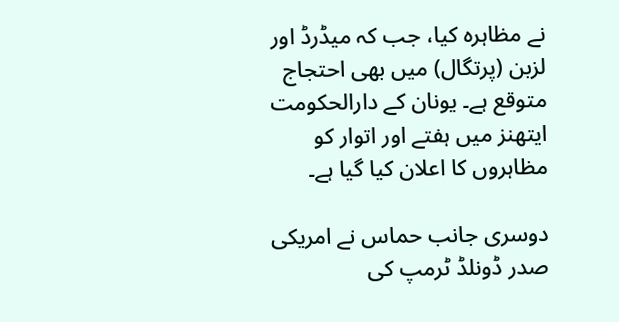نے مظاہرہ کیا، جب کہ میڈرڈ اور لزبن (پرتگال) میں بھی احتجاج متوقع ہے۔ یونان کے دارالحکومت ایتھنز میں ہفتے اور اتوار کو مظاہروں کا اعلان کیا گیا ہے۔

دوسری جانب حماس نے امریکی صدر ڈونلڈ ٹرمپ کی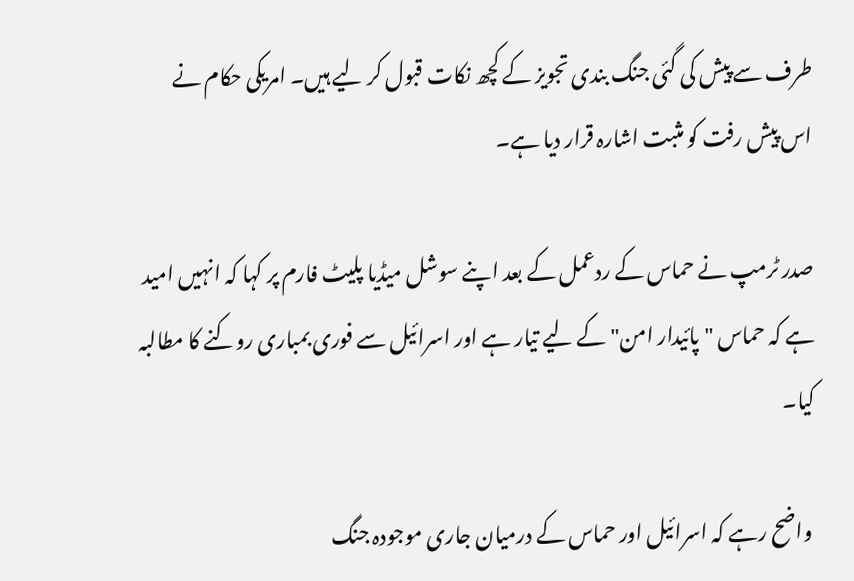طرف سے پیش کی گئی جنگ بندی تجویز کے کچھ نکات قبول کر لیے ہیں۔ امریکی حکام نے اس پیش رفت کو مثبت اشارہ قرار دیا ہے۔

صدر ٹرمپ نے حماس کے ردعمل کے بعد اپنے سوشل میڈیا پلیٹ فارم پر کہا کہ انہیں امید ہے کہ حماس "پائیدار امن" کے لیے تیار ہے اور اسرائیل سے فوری بمباری روکنے کا مطالبہ کیا۔

 واضح رہے کہ اسرائیل اور حماس کے درمیان جاری موجودہ جنگ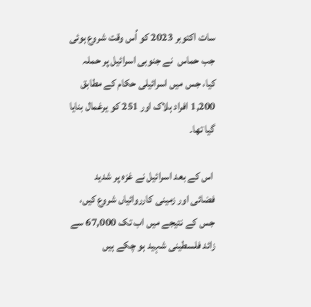سات اکتوبر 2023 کو اُس وقت شروع ہوئی جب حماس  نے جنوبی اسرائیل پر حملہ کیا، جس میں اسرائیلی حکام کے مطابق 1,200 افراد ہلاک اور 251 کو یرغمال بنایا گیا تھا۔

 اس کے بعد اسرائیل نے غزہ پر شدید فضائی اور زمینی کارروائیاں شروع کیں، جس کے نتیجے میں اب تک 67,000 سے زائد فلسطینی شہید ہو چکے ہیں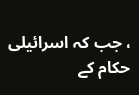، جب کہ اسرائیلی حکام کے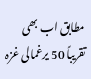مطابق اب بھی تقریباً 50 یرغمالی غزہ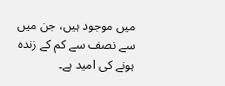میں موجود ہیں، جن میں سے نصف سے کم کے زندہ ہونے کی امید ہے۔